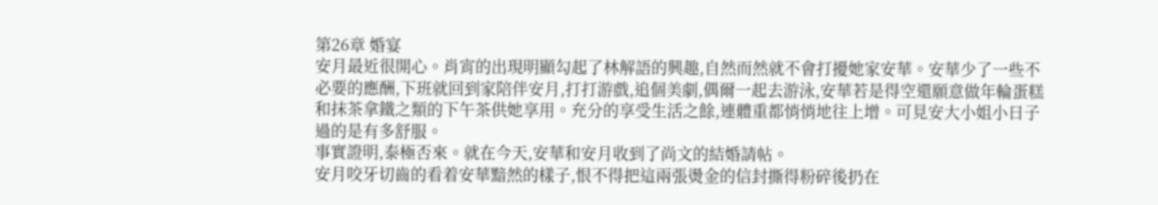第26章 婚宴
安月最近很開心。肖宵的出現明顯勾起了林解語的興趣,自然而然就不會打擾她家安華。安華少了一些不必要的應酬,下班就回到家陪伴安月,打打游戲,追個美劇,偶爾一起去游泳,安華若是得空還願意做年輪蛋糕和抹茶拿鐵之類的下午茶供她享用。充分的享受生活之餘,連體重都悄悄地往上增。可見安大小姐小日子過的是有多舒服。
事實證明,泰極否來。就在今天,安華和安月收到了尚文的結婚請帖。
安月咬牙切齒的看着安華黯然的樣子,恨不得把這兩張燙金的信封撕得粉碎後扔在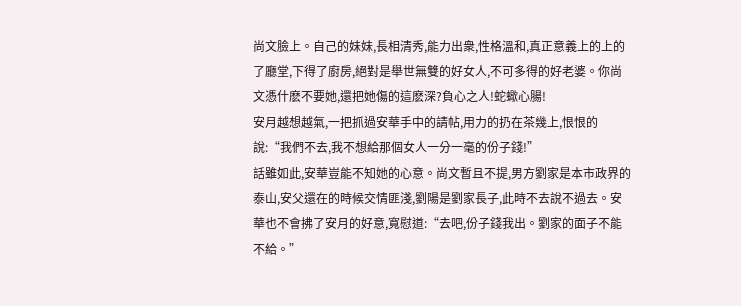尚文臉上。自己的妹妹,長相清秀,能力出衆,性格溫和,真正意義上的上的了廳堂,下得了廚房,絕對是舉世無雙的好女人,不可多得的好老婆。你尚文憑什麽不要她,還把她傷的這麽深?負心之人!蛇蠍心腸!
安月越想越氣,一把抓過安華手中的請帖,用力的扔在茶幾上,恨恨的說:“我們不去,我不想給那個女人一分一毫的份子錢!”
話雖如此,安華豈能不知她的心意。尚文暫且不提,男方劉家是本市政界的泰山,安父還在的時候交情匪淺,劉陽是劉家長子,此時不去說不過去。安華也不會拂了安月的好意,寬慰道:“去吧,份子錢我出。劉家的面子不能不給。”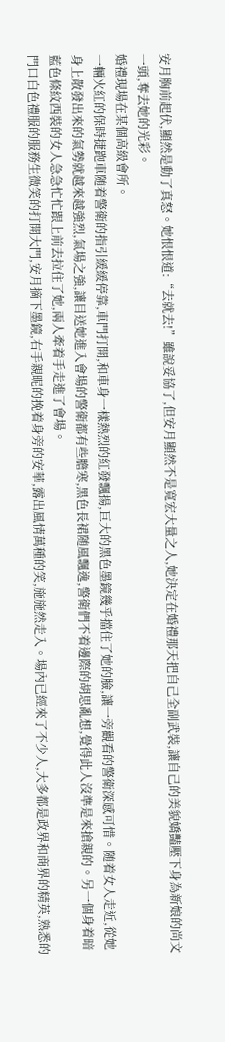安月胸前起伏,顯然是動了真怒。她恨恨道:“去就去!”雖說妥協了,但安月顯然不是寬宏大量之人,她決定在婚禮那天把自己全副武裝,讓自己的美貌嬌豔壓下身為新娘的尚文一頭,奪去她的光彩。
婚禮現場在某個高級會所。
一輛火紅的保時捷跑車随着警衛的指引緩緩停靠,車門打開,和車身一樣熱烈的紅發飄揚,巨大的黑色墨鏡幾乎擋住了她的臉,讓一旁觀看的警衛深感可惜。随着女人走近,從她身上散發出來的氣勢就越來越強烈,氣場之強,讓目送她進入會場的警衛都有些膽寒,黑色長裙随風飄逸,警衛們不着邊際的胡思亂想,覺得此人沒準是來搶親的。另一個身着暗藍色條紋西裝的女人急急忙忙跟上前去拉住了她,兩人牽着手走進了會場。
門口白色禮服的服務生微笑的打開大門,安月摘下墨鏡,右手親昵的挽着身旁的安華,露出風情萬種的笑,施施然走入。場內已經來了不少人,大多都是政界和商界的精英,熟悉的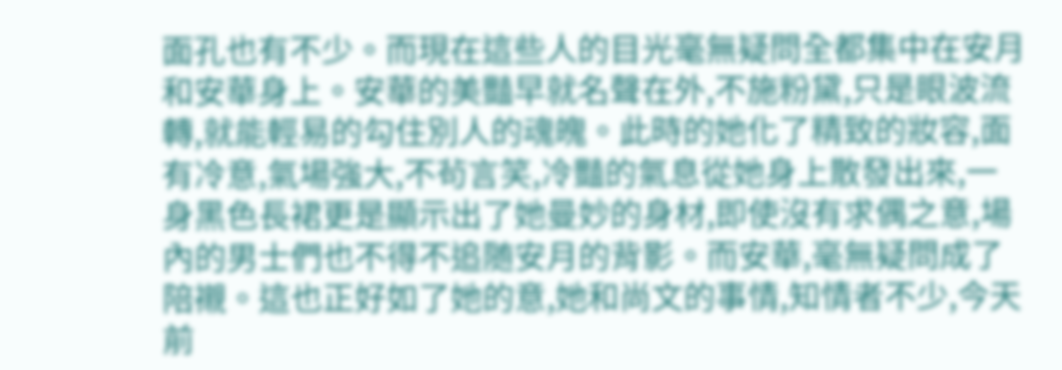面孔也有不少。而現在這些人的目光毫無疑問全都集中在安月和安華身上。安華的美豔早就名聲在外,不施粉黛,只是眼波流轉,就能輕易的勾住別人的魂魄。此時的她化了精致的妝容,面有冷意,氣場強大,不茍言笑,冷豔的氣息從她身上散發出來,一身黑色長裙更是顯示出了她曼妙的身材,即使沒有求偶之意,場內的男士們也不得不追随安月的背影。而安華,毫無疑問成了陪襯。這也正好如了她的意,她和尚文的事情,知情者不少,今天前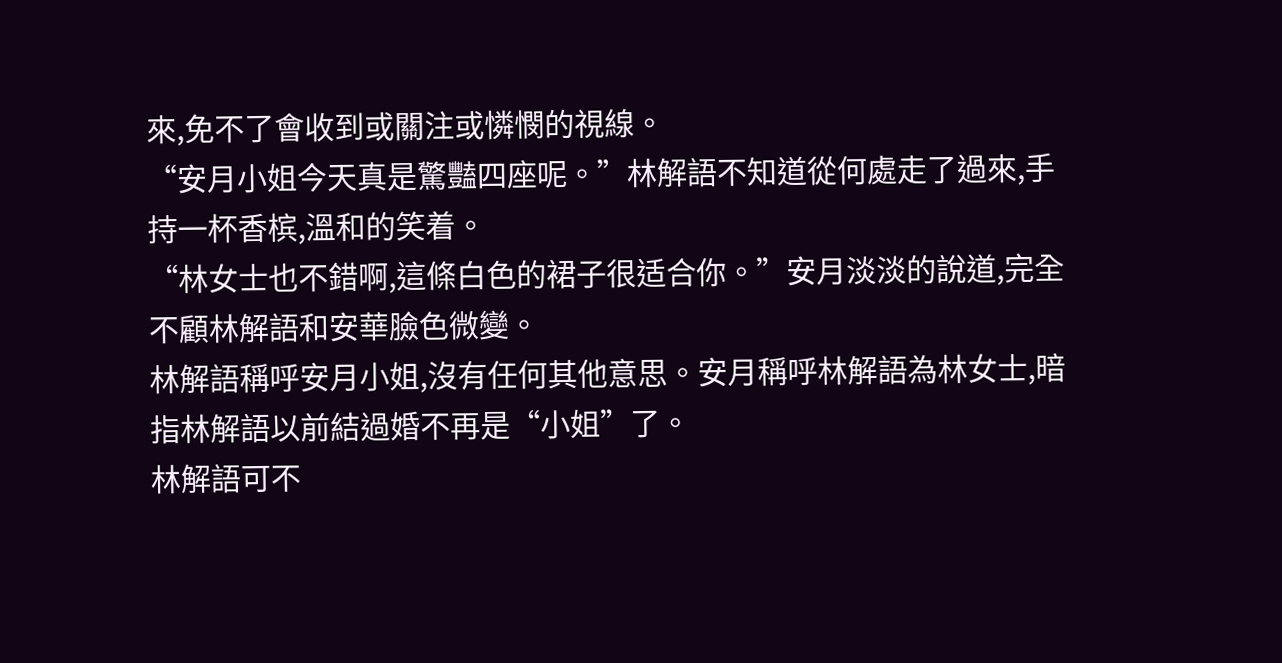來,免不了會收到或關注或憐憫的視線。
“安月小姐今天真是驚豔四座呢。”林解語不知道從何處走了過來,手持一杯香槟,溫和的笑着。
“林女士也不錯啊,這條白色的裙子很适合你。”安月淡淡的說道,完全不顧林解語和安華臉色微變。
林解語稱呼安月小姐,沒有任何其他意思。安月稱呼林解語為林女士,暗指林解語以前結過婚不再是“小姐”了。
林解語可不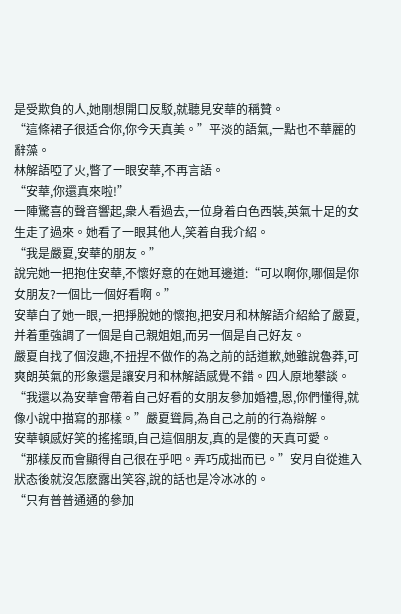是受欺負的人,她剛想開口反駁,就聽見安華的稱贊。
“這條裙子很适合你,你今天真美。”平淡的語氣,一點也不華麗的辭藻。
林解語啞了火,瞥了一眼安華,不再言語。
“安華,你還真來啦!”
一陣驚喜的聲音響起,衆人看過去,一位身着白色西裝,英氣十足的女生走了過來。她看了一眼其他人,笑着自我介紹。
“我是嚴夏,安華的朋友。”
說完她一把抱住安華,不懷好意的在她耳邊道:“可以啊你,哪個是你女朋友?一個比一個好看啊。”
安華白了她一眼,一把掙脫她的懷抱,把安月和林解語介紹給了嚴夏,并着重強調了一個是自己親姐姐,而另一個是自己好友。
嚴夏自找了個沒趣,不扭捏不做作的為之前的話道歉,她雖說魯莽,可爽朗英氣的形象還是讓安月和林解語感覺不錯。四人原地攀談。
“我還以為安華會帶着自己好看的女朋友參加婚禮,恩,你們懂得,就像小說中描寫的那樣。”嚴夏聳肩,為自己之前的行為辯解。
安華頓感好笑的搖搖頭,自己這個朋友,真的是傻的天真可愛。
“那樣反而會顯得自己很在乎吧。弄巧成拙而已。”安月自從進入狀态後就沒怎麽露出笑容,說的話也是冷冰冰的。
“只有普普通通的參加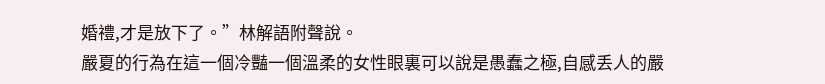婚禮,才是放下了。”林解語附聲說。
嚴夏的行為在這一個冷豔一個溫柔的女性眼裏可以說是愚蠢之極,自感丢人的嚴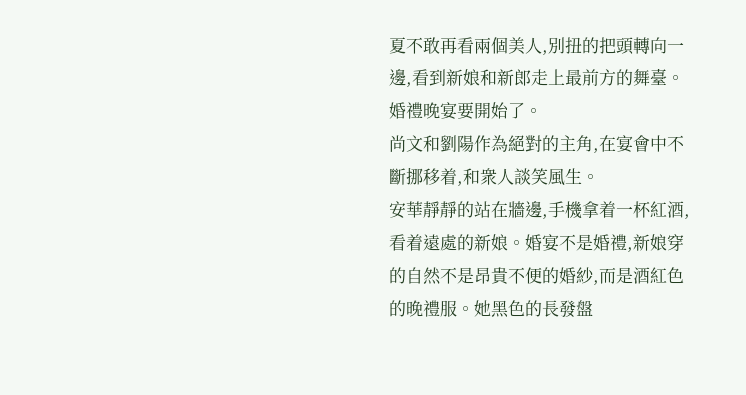夏不敢再看兩個美人,別扭的把頭轉向一邊,看到新娘和新郎走上最前方的舞臺。
婚禮晚宴要開始了。
尚文和劉陽作為絕對的主角,在宴會中不斷挪移着,和衆人談笑風生。
安華靜靜的站在牆邊,手機拿着一杯紅酒,看着遠處的新娘。婚宴不是婚禮,新娘穿的自然不是昂貴不便的婚紗,而是酒紅色的晚禮服。她黑色的長發盤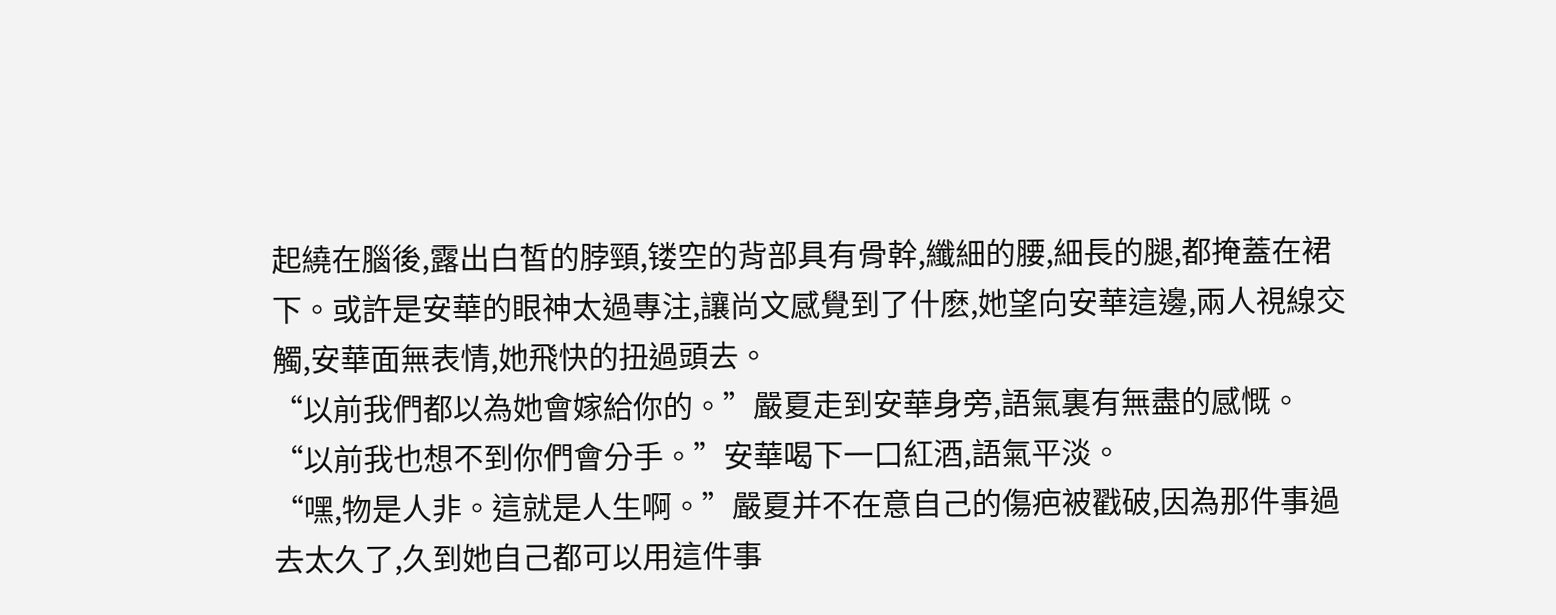起繞在腦後,露出白皙的脖頸,镂空的背部具有骨幹,纖細的腰,細長的腿,都掩蓋在裙下。或許是安華的眼神太過專注,讓尚文感覺到了什麽,她望向安華這邊,兩人視線交觸,安華面無表情,她飛快的扭過頭去。
“以前我們都以為她會嫁給你的。”嚴夏走到安華身旁,語氣裏有無盡的感慨。
“以前我也想不到你們會分手。”安華喝下一口紅酒,語氣平淡。
“嘿,物是人非。這就是人生啊。”嚴夏并不在意自己的傷疤被戳破,因為那件事過去太久了,久到她自己都可以用這件事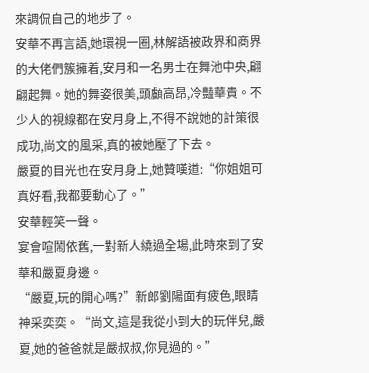來調侃自己的地步了。
安華不再言語,她環視一圈,林解語被政界和商界的大佬們簇擁着,安月和一名男士在舞池中央,翩翩起舞。她的舞姿很美,頭顱高昂,冷豔華貴。不少人的視線都在安月身上,不得不說她的計策很成功,尚文的風采,真的被她壓了下去。
嚴夏的目光也在安月身上,她贊嘆道:“你姐姐可真好看,我都要動心了。”
安華輕笑一聲。
宴會喧鬧依舊,一對新人繞過全場,此時來到了安華和嚴夏身邊。
“嚴夏,玩的開心嗎?”新郎劉陽面有疲色,眼睛神采奕奕。“尚文,這是我從小到大的玩伴兒,嚴夏,她的爸爸就是嚴叔叔,你見過的。”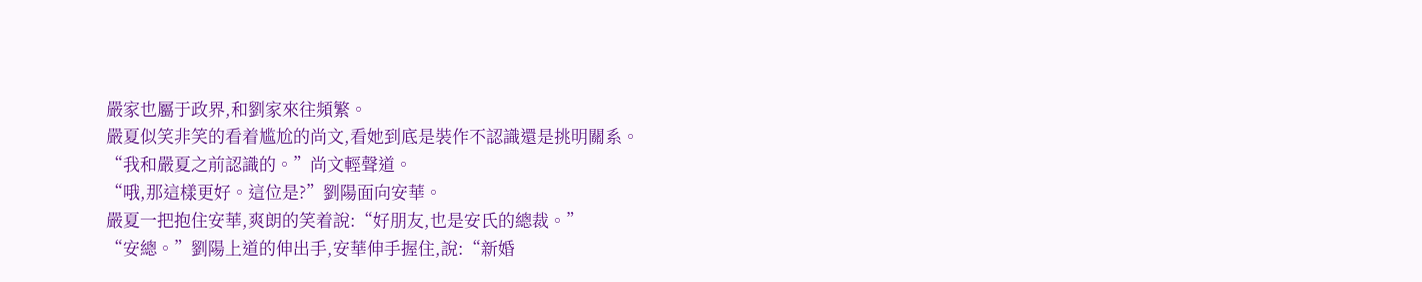嚴家也屬于政界,和劉家來往頻繁。
嚴夏似笑非笑的看着尴尬的尚文,看她到底是裝作不認識還是挑明關系。
“我和嚴夏之前認識的。”尚文輕聲道。
“哦,那這樣更好。這位是?”劉陽面向安華。
嚴夏一把抱住安華,爽朗的笑着說:“好朋友,也是安氏的總裁。”
“安總。”劉陽上道的伸出手,安華伸手握住,說:“新婚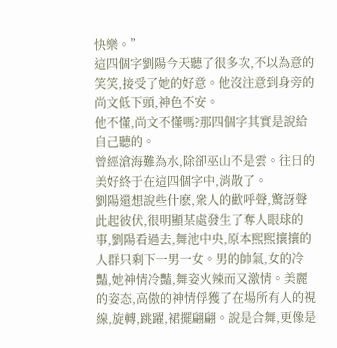快樂。”
這四個字劉陽今天聽了很多次,不以為意的笑笑,接受了她的好意。他沒注意到身旁的尚文低下頭,神色不安。
他不懂,尚文不懂嗎?那四個字其實是說給自己聽的。
曾經滄海難為水,除卻巫山不是雲。往日的美好終于在這四個字中,消散了。
劉陽還想說些什麽,衆人的歡呼聲,驚訝聲此起彼伏,很明顯某處發生了奪人眼球的事,劉陽看過去,舞池中央,原本熙熙攘攘的人群只剩下一男一女。男的帥氣,女的冷豔,她神情冷豔,舞姿火辣而又激情。美麗的姿态,高傲的神情俘獲了在場所有人的視線,旋轉,跳躍,裙擺翩翩。說是合舞,更像是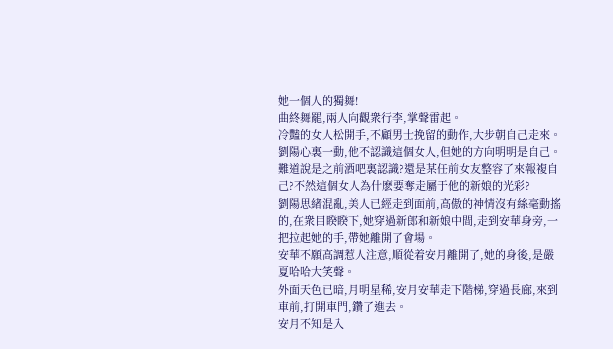她一個人的獨舞!
曲終舞罷,兩人向觀衆行李,掌聲雷起。
冷豔的女人松開手,不顧男士挽留的動作,大步朝自己走來。
劉陽心裏一動,他不認識這個女人,但她的方向明明是自己。難道說是之前酒吧裏認識?還是某任前女友整容了來報複自己?不然這個女人為什麽要奪走屬于他的新娘的光彩?
劉陽思緒混亂,美人已經走到面前,高傲的神情沒有絲毫動搖的,在衆目睽睽下,她穿過新郎和新娘中間,走到安華身旁,一把拉起她的手,帶她離開了會場。
安華不願高調惹人注意,順從着安月離開了,她的身後,是嚴夏哈哈大笑聲。
外面天色已暗,月明星稀,安月安華走下階梯,穿過長廊,來到車前,打開車門,鑽了進去。
安月不知是入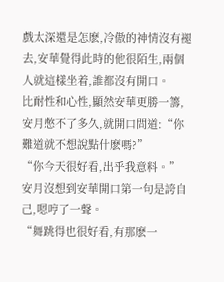戲太深還是怎麽,冷傲的神情沒有褪去,安華覺得此時的他很陌生,兩個人就這樣坐着,誰都沒有開口。
比耐性和心性,顯然安華更勝一籌,安月憋不了多久,就開口問道:“你難道就不想說點什麽嗎?”
“你今天很好看,出乎我意料。”
安月沒想到安華開口第一句是誇自己,嗯哼了一聲。
“舞跳得也很好看,有那麽一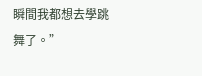瞬間我都想去學跳舞了。”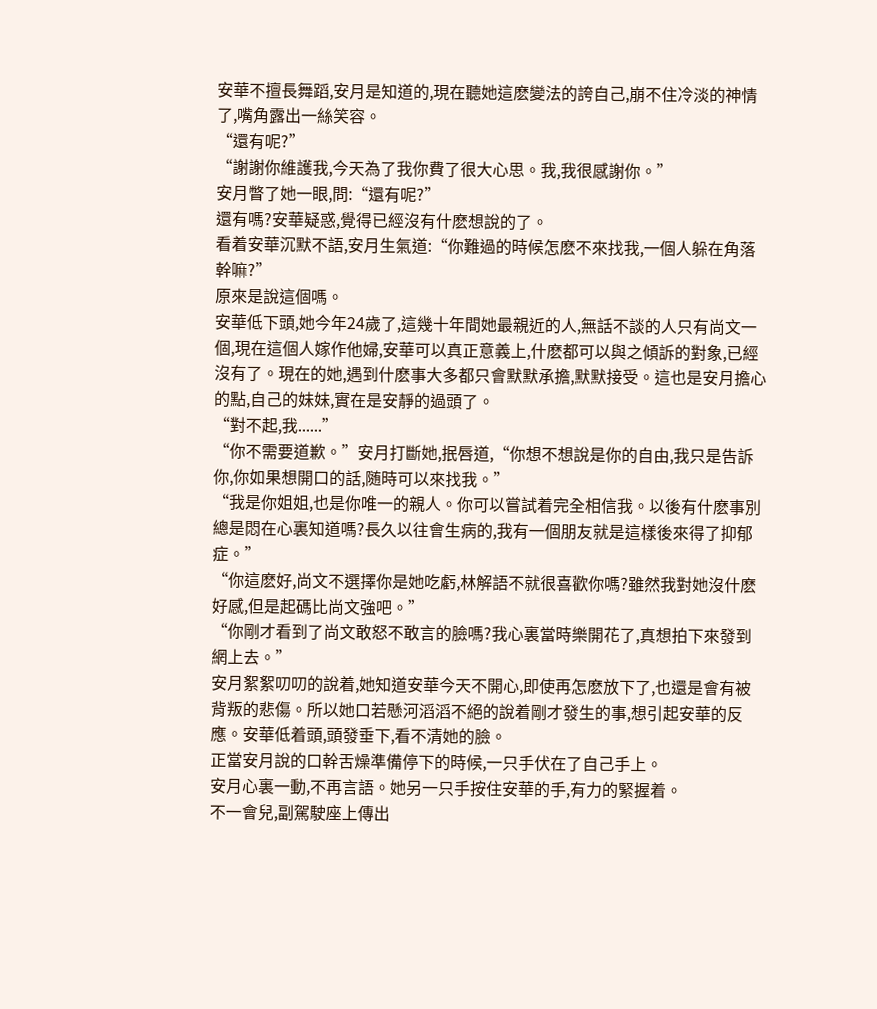安華不擅長舞蹈,安月是知道的,現在聽她這麽變法的誇自己,崩不住冷淡的神情了,嘴角露出一絲笑容。
“還有呢?”
“謝謝你維護我,今天為了我你費了很大心思。我,我很感謝你。”
安月瞥了她一眼,問:“還有呢?”
還有嗎?安華疑惑,覺得已經沒有什麽想說的了。
看着安華沉默不語,安月生氣道:“你難過的時候怎麽不來找我,一個人躲在角落幹嘛?”
原來是說這個嗎。
安華低下頭,她今年24歲了,這幾十年間她最親近的人,無話不談的人只有尚文一個,現在這個人嫁作他婦,安華可以真正意義上,什麽都可以與之傾訴的對象,已經沒有了。現在的她,遇到什麽事大多都只會默默承擔,默默接受。這也是安月擔心的點,自己的妹妹,實在是安靜的過頭了。
“對不起,我......”
“你不需要道歉。”安月打斷她,抿唇道,“你想不想說是你的自由,我只是告訴你,你如果想開口的話,随時可以來找我。”
“我是你姐姐,也是你唯一的親人。你可以嘗試着完全相信我。以後有什麽事別總是悶在心裏知道嗎?長久以往會生病的,我有一個朋友就是這樣後來得了抑郁症。”
“你這麽好,尚文不選擇你是她吃虧,林解語不就很喜歡你嗎?雖然我對她沒什麽好感,但是起碼比尚文強吧。”
“你剛才看到了尚文敢怒不敢言的臉嗎?我心裏當時樂開花了,真想拍下來發到網上去。”
安月絮絮叨叨的說着,她知道安華今天不開心,即使再怎麽放下了,也還是會有被背叛的悲傷。所以她口若懸河滔滔不絕的說着剛才發生的事,想引起安華的反應。安華低着頭,頭發垂下,看不清她的臉。
正當安月說的口幹舌燥準備停下的時候,一只手伏在了自己手上。
安月心裏一動,不再言語。她另一只手按住安華的手,有力的緊握着。
不一會兒,副駕駛座上傳出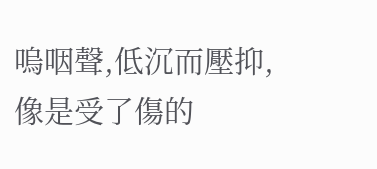嗚咽聲,低沉而壓抑,像是受了傷的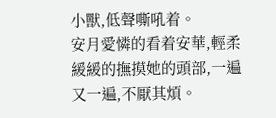小獸,低聲嘶吼着。
安月愛憐的看着安華,輕柔緩緩的撫摸她的頭部,一遍又一遍,不厭其煩。